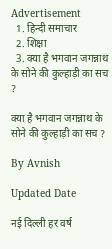Advertisement
  1. हिन्दी समाचार
  2. शिक्षा
  3. क्या है भगवान जगन्नाथ के सोने की कुल्हाड़ी का सच ?

क्या है भगवान जगन्नाथ के सोने की कुल्हाड़ी का सच ?

By Avnish

Updated Date

नई दिल्ली हर वर्ष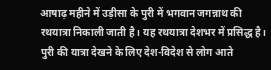आषाढ़ महीने में उड़ीसा के पुरी में भगवान जगन्नाथ की रथयात्रा निकाली जाती है। यह रथयात्रा देशभर में प्रसिद्ध है। पुरी की यात्रा देखने के लिए देश-विदेश से लोग आते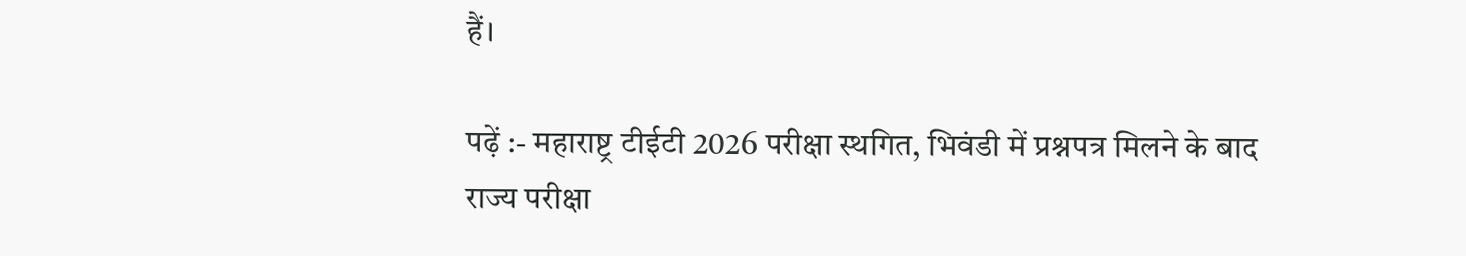हैं।

पढ़ें :- महाराष्ट्र टीईटी 2026 परीक्षा स्थगित, भिवंडी में प्रश्नपत्र मिलने के बाद राज्य परीक्षा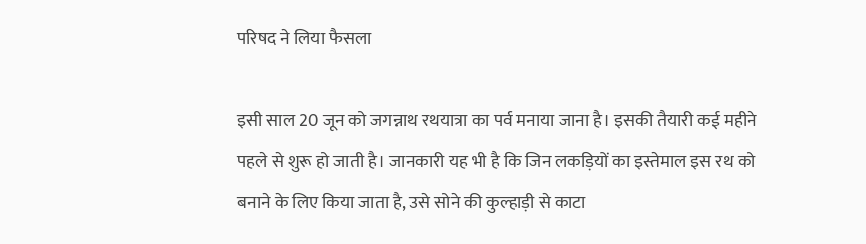परिषद ने लिया फैसला

इसी साल 20 जून को जगन्नाथ रथयात्रा का पर्व मनाया जाना है। इसकी तैयारी कई महीने पहले से शुरू हो जाती है। जानकारी यह भी है कि जिन लकड़ियों का इस्तेमाल इस रथ को बनाने के लिए किया जाता है, उसे सोने की कुल्हाड़ी से काटा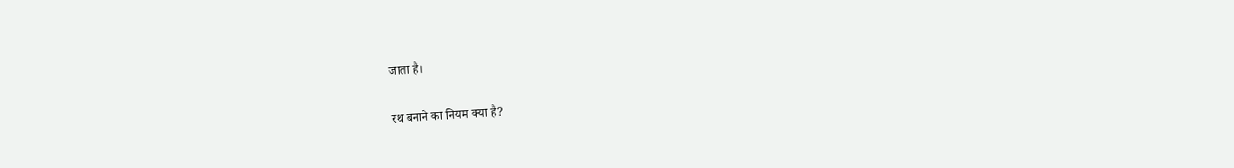जाता है।

रथ बनाने का नियम क्या है?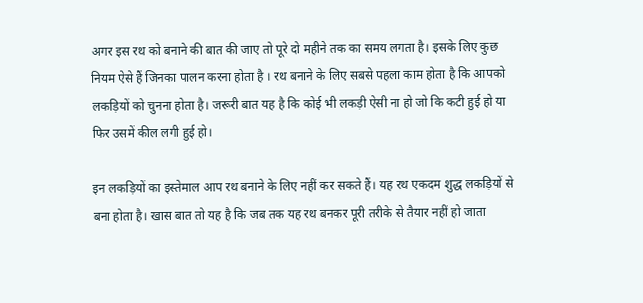अगर इस रथ को बनाने की बात की जाए तो पूरे दो महीने तक का समय लगता है। इसके लिए कुछ नियम ऐसे हैं जिनका पालन करना होता है । रथ बनाने के लिए सबसे पहला काम होता है कि आपको लकड़ियों को चुनना होता है। जरूरी बात यह है कि कोई भी लकड़ी ऐसी ना हो जो कि कटी हुई हो या फिर उसमें कील लगी हुई हो।

इन लकड़ियों का इस्तेमाल आप रथ बनाने के लिए नहीं कर सकते हैं। यह रथ एकदम शुद्ध लकड़ियों से बना होता है। खास बात तो यह है कि जब तक यह रथ बनकर पूरी तरीके से तैयार नहीं हो जाता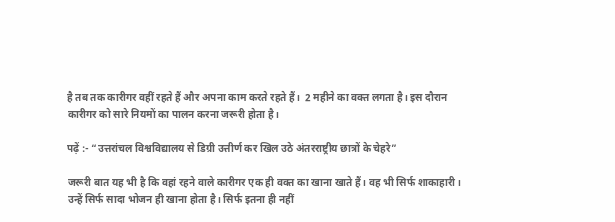है तब तक कारीगर वहीं रहते हैं और अपना काम करते रहते हैं।  2 महीने का वक्त लगता है। इस दौरान कारीगर को सारे नियमों का पालन करना जरूरी होता है।

पढ़ें :- “उत्तरांचल विश्वविद्यालय से डिग्री उत्तीर्ण कर खिल उठे अंतरराष्ट्रीय छात्रों के चेहरे”

जरूरी बात यह भी है कि वहां रहने वाले कारीगर एक ही वक्त का खाना खाते हैं। वह भी सिर्फ शाकाहारी। उन्हें सिर्फ सादा भोजन ही खाना होता है। सिर्फ इतना ही नहीं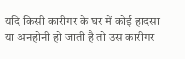यदि किसी कारीगर के घर में कोई हादसा या अनहोनी हो जाती है तो उस कारीगर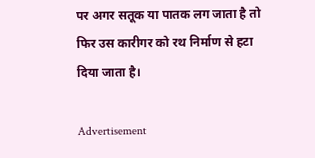पर अगर सतूक या पातक लग जाता है तो फिर उस कारीगर को रथ निर्माण से हटा दिया जाता है।

Advertisement